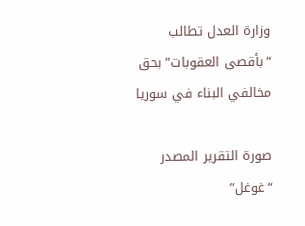وزارة العدل تطالب “بأقصى العقوبات” بحق مخالفي البناء في سوريا

صورة التقرير المصدر “غوغل”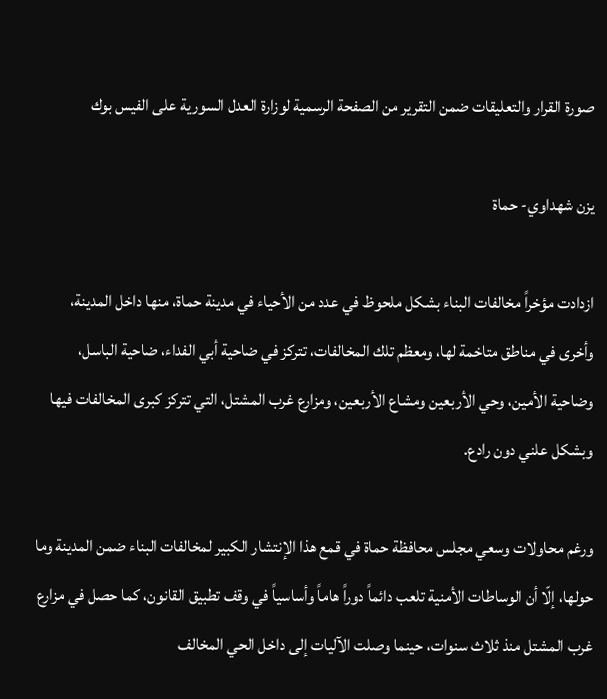صورة القرار والتعليقات ضمن التقرير من الصفحة الرسمية لوزارة العدل السورية على الفيس بوك

يزن شهداوي- حماة

ازدادت مؤخراً مخالفات البناء بشكل ملحوظ في عدد من الأحياء في مدينة حماة، منها داخل المدينة، وأخرى في مناطق متاخمة لها، ومعظم تلك المخالفات، تتركز في ضاحية أبي الفداء، ضاحية الباسل، وضاحية الأمين، وحي الأربعين ومشاع الأربعين، ومزارع غرب المشتل، التي تتركز كبرى المخالفات فيها وبشكل علني دون رادع.

ورغم محاولات وسعي مجلس محافظة حماة في قمع هذا الإنتشار الكبير لمخالفات البناء ضمن المدينة وما حولها، إلّا أن الوساطات الأمنية تلعب دائماً دوراً هاماً وأساسياً في وقف تطبيق القانون، كما حصل في مزارع غرب المشتل منذ ثلاث سنوات، حينما وصلت الآليات إلى داخل الحي المخالف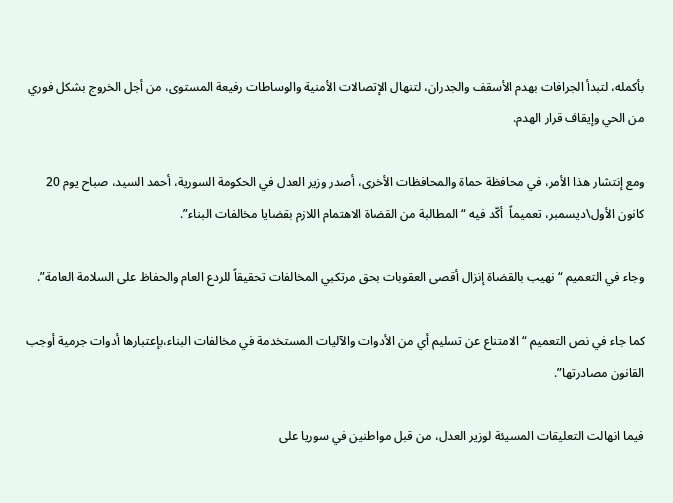بأكمله، لتبدأ الجرافات بهدم الأسقف والجدران، لتنهال الإتصالات الأمنية والوساطات رفيعة المستوى، من أجل الخروج بشكل فوري من الحي وإيقاف قرار الهدم.

ومع إنتشار هذا الأمر، في محافظة حماة والمحافظات الأخرى، أصدر وزير العدل في الحكومة السورية، أحمد السيد، صباح يوم 20 كانون الأول\ديسمبر، تعميماً  أكّد فيه “المطالبة من القضاة الاهتمام اللازم بقضايا مخالفات البناء”.

وجاء في التعميم “نهيب بالقضاة إنزال أقصى العقوبات بحق مرتكبي المخالفات تحقيقاً للردع العام والحفاظ على السلامة العامة”.

كما جاء في نص التعميم “الامتناع عن تسليم أي من الأدوات والآليات المستخدمة في مخالفات البناء،بإعتبارها أدوات جرمية أوجب القانون مصادرتها”.

فيما انهالت التعليقات المسيئة لوزير العدل، من قبل مواطنين في سوريا على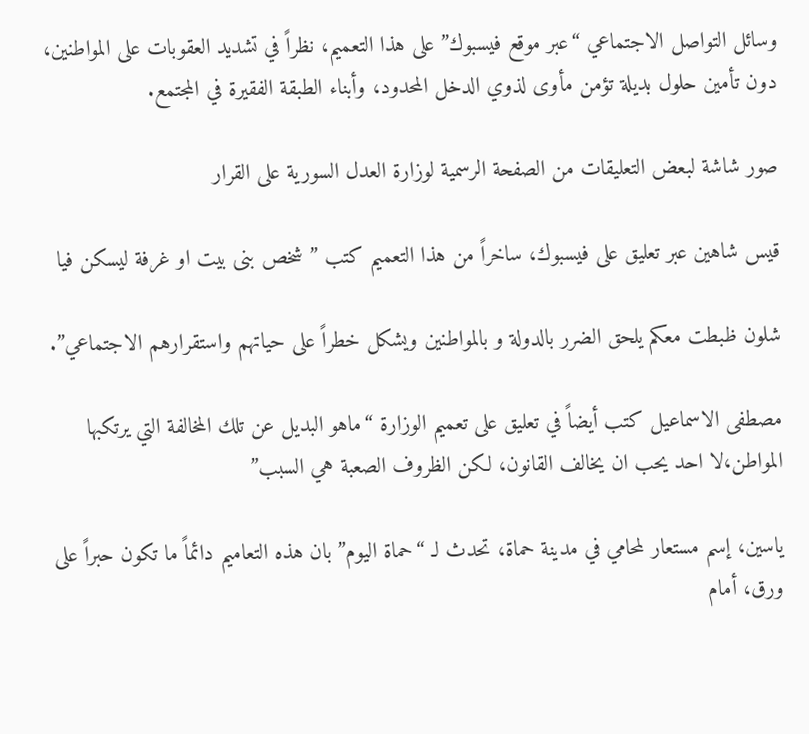وسائل التواصل الاجتماعي “عبر موقع فيسبوك” على هذا التعميم، نظراً في تشديد العقوبات على المواطنين، دون تأمين حلول بديلة تؤمن مأوى لذوي الدخل المحدود، وأبناء الطبقة الفقيرة في المجتمع.

صور شاشة لبعض التعليقات من الصفحة الرسمية لوزارة العدل السورية على القرار

قيس شاهين عبر تعليق على فيسبوك، ساخراً من هذا التعميم كتب ” شخص بنى بيت او غرفة ليسكن فيا

شلون ظبطت معكم يلحق الضرر بالدولة و بالمواطنين ويشكل خطراً على حياتهم واستقرارهم الاجتماعي”.

مصطفى الاسماعيل كتب أيضاً في تعليق على تعميم الوزارة “ماهو البديل عن تلك المخالفة التي يرتكبها المواطن،لا احد يحب ان يخالف القانون، لكن الظروف الصعبة هي السبب”

ياسين، إسم مستعار لمحامي في مدينة حماة، تحدث لـ “حماة اليوم” بان هذه التعاميم دائماً ما تكون حبراً على ورق، أمام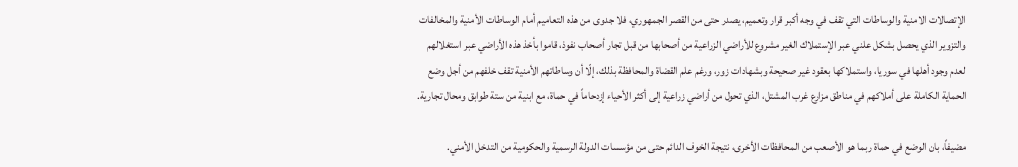الإتصالات الامنية والوساطات التي تقف في وجه أكبر قرار وتعميم، يصدر حتى من القصر الجمهوري، فلا جدوى من هذه التعاميم أمام الوساطات الأمنية والمخالفات والتزوير الذي يحصل بشكل علني عبر الإستملاك الغير مشروع للأراضي الزراعية من أصحابها من قبل تجار أصحاب نفوذ، قاموا بأخذ هذه الأراضي عبر استغلالهم لعدم وجود أهلها في سوريا، واستملاكها بعقود غير صحيحة وبشهادات زور، ورغم علم القضاة والمحافظة بذلك، إلّا أن وساطاتهم الأمنية تقف خلفهم من أجل وضع الحماية الكاملة على أملاكهم في مناطق مزارع غرب المشتل، الذي تحول من أراضي زراعية إلى أكثر الأحياء إزدحاماً في حماة، مع ابنية من ستة طوابق ومحال تجارية.

مضيفاً، بان الوضع في حماة ربما هو الأصعب من المحافظات الأخرى، نتيجة الخوف الدائم حتى من مؤسسات الدولة الرسمية والحكومية من التدخل الأمني.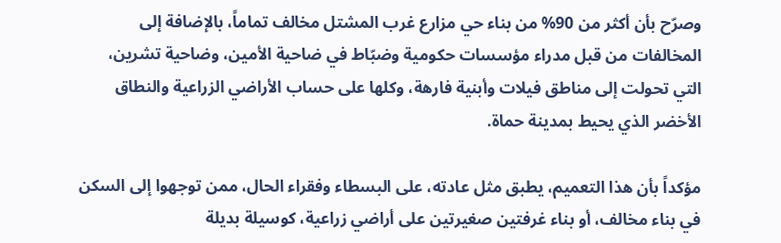وصرّح بأن أكثر من 90% من بناء حي مزارع غرب المشتل مخالف تماماً، بالإضافة إلى المخالفات من قبل مدراء مؤسسات حكومية وضبّاط في ضاحية الأمين، وضاحية تشرين، التي تحولت إلى مناطق فيلات وأبنية فارهة، وكلها على حساب الأراضي الزراعية والنطاق الأخضر الذي يحيط بمدينة حماة.

مؤكداً بأن هذا التعميم، يطبق مثل عادته، على البسطاء وفقراء الحال، ممن توجهوا إلى السكن في بناء مخالف، أو بناء غرفتين صغيرتين على أراضي زراعية، كوسيلة بديلة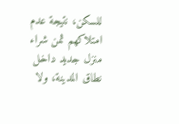للسكن، نتيجة عدم امتلاكهم ثمن شراء منزل جديد داخل نطاق المدينة، ولا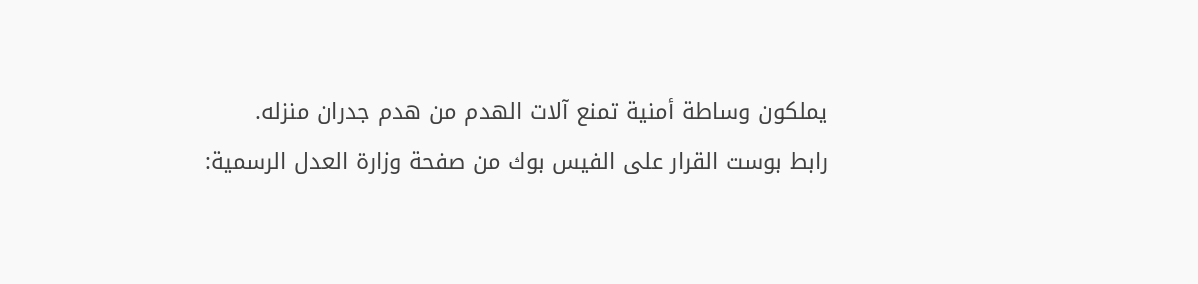يملكون وساطة أمنية تمنع آلات الهدم من هدم جدران منزله.
رابط بوست القرار على الفيس بوك من صفحة وزارة العدل الرسمية: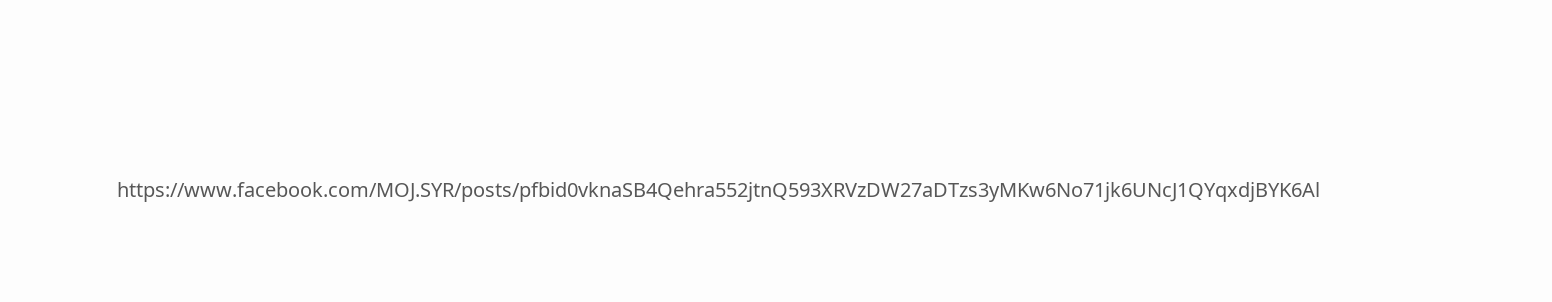https://www.facebook.com/MOJ.SYR/posts/pfbid0vknaSB4Qehra552jtnQ593XRVzDW27aDTzs3yMKw6No71jk6UNcJ1QYqxdjBYK6Al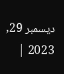ديسمبر 29, 2023 |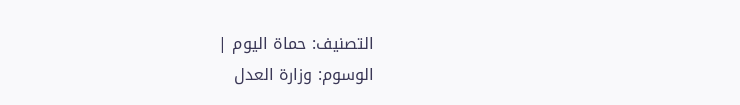التصنيف: حماة اليوم |
الوسوم: وزارة العدل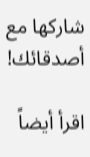شاركها مع أصدقائك!

اقرأ أيضاً